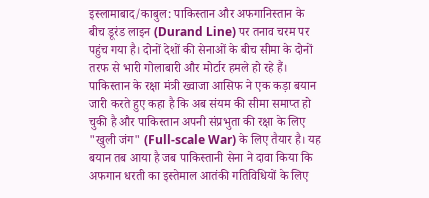इस्लामाबाद/काबुल: पाकिस्तान और अफगानिस्तान के बीच डूरंड लाइन (Durand Line) पर तनाव चरम पर पहुंच गया है। दोनों देशों की सेनाओं के बीच सीमा के दोनों तरफ से भारी गोलाबारी और मोर्टार हमले हो रहे हैं। पाकिस्तान के रक्षा मंत्री ख्वाजा आसिफ ने एक कड़ा बयान जारी करते हुए कहा है कि अब संयम की सीमा समाप्त हो चुकी है और पाकिस्तान अपनी संप्रभुता की रक्षा के लिए "खुली जंग" (Full-scale War) के लिए तैयार है। यह बयान तब आया है जब पाकिस्तानी सेना ने दावा किया कि अफगान धरती का इस्तेमाल आतंकी गतिविधियों के लिए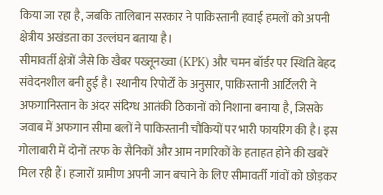किया जा रहा है, जबकि तालिबान सरकार ने पाकिस्तानी हवाई हमलों को अपनी क्षेत्रीय अखंडता का उल्लंघन बताया है।
सीमावर्ती क्षेत्रों जैसे कि खैबर पख्तूनख्वा (KPK) और चमन बॉर्डर पर स्थिति बेहद संवेदनशील बनी हुई है। स्थानीय रिपोर्टों के अनुसार, पाकिस्तानी आर्टिलरी ने अफगानिस्तान के अंदर संदिग्ध आतंकी ठिकानों को निशाना बनाया है, जिसके जवाब में अफगान सीमा बलों ने पाकिस्तानी चौकियों पर भारी फायरिंग की है। इस गोलाबारी में दोनों तरफ के सैनिकों और आम नागरिकों के हताहत होने की खबरें मिल रही हैं। हजारों ग्रामीण अपनी जान बचाने के लिए सीमावर्ती गांवों को छोड़कर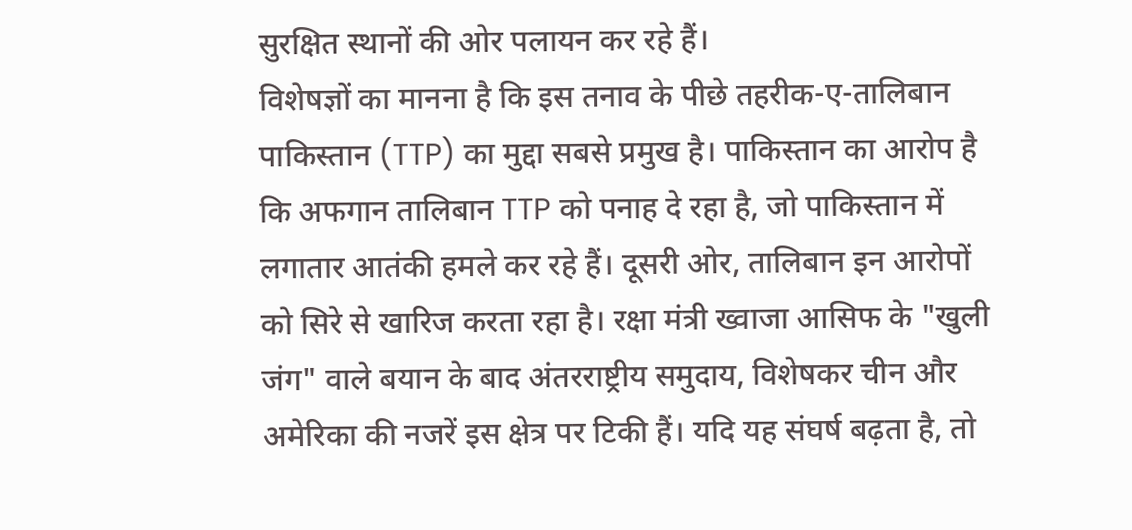सुरक्षित स्थानों की ओर पलायन कर रहे हैं।
विशेषज्ञों का मानना है कि इस तनाव के पीछे तहरीक-ए-तालिबान पाकिस्तान (TTP) का मुद्दा सबसे प्रमुख है। पाकिस्तान का आरोप है कि अफगान तालिबान TTP को पनाह दे रहा है, जो पाकिस्तान में लगातार आतंकी हमले कर रहे हैं। दूसरी ओर, तालिबान इन आरोपों को सिरे से खारिज करता रहा है। रक्षा मंत्री ख्वाजा आसिफ के "खुली जंग" वाले बयान के बाद अंतरराष्ट्रीय समुदाय, विशेषकर चीन और अमेरिका की नजरें इस क्षेत्र पर टिकी हैं। यदि यह संघर्ष बढ़ता है, तो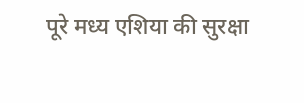पूरे मध्य एशिया की सुरक्षा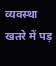व्यवस्था खतरे में पड़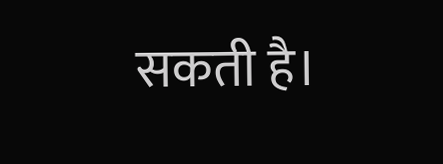सकती है।